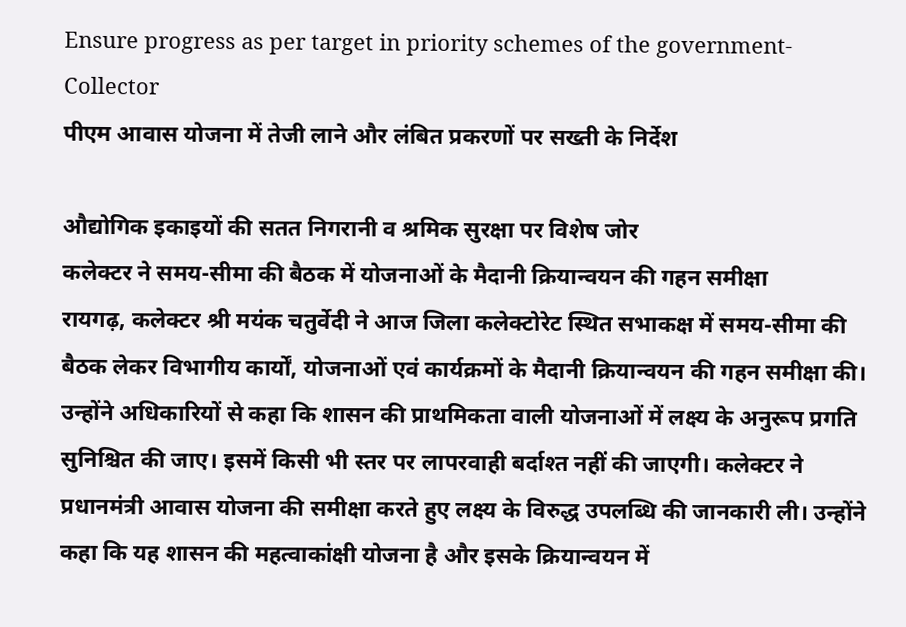Ensure progress as per target in priority schemes of the government- Collector
पीएम आवास योजना में तेजी लाने और लंबित प्रकरणों पर सख्ती के निर्देश

औद्योगिक इकाइयों की सतत निगरानी व श्रमिक सुरक्षा पर विशेष जोर
कलेक्टर ने समय-सीमा की बैठक में योजनाओं के मैदानी क्रियान्वयन की गहन समीक्षा
रायगढ़, कलेक्टर श्री मयंक चतुर्वेदी ने आज जिला कलेक्टोरेट स्थित सभाकक्ष में समय-सीमा की बैठक लेकर विभागीय कार्यों, योजनाओं एवं कार्यक्रमों के मैदानी क्रियान्वयन की गहन समीक्षा की। उन्होंने अधिकारियों से कहा कि शासन की प्राथमिकता वाली योजनाओं में लक्ष्य के अनुरूप प्रगति सुनिश्चित की जाए। इसमें किसी भी स्तर पर लापरवाही बर्दाश्त नहीं की जाएगी। कलेक्टर ने प्रधानमंत्री आवास योजना की समीक्षा करते हुए लक्ष्य के विरुद्ध उपलब्धि की जानकारी ली। उन्होंने कहा कि यह शासन की महत्वाकांक्षी योजना है और इसके क्रियान्वयन में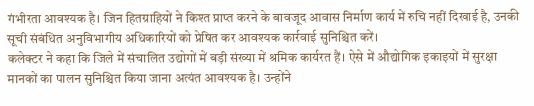गंभीरता आवश्यक है। जिन हितग्राहियों ने किश्त प्राप्त करने के बावजूद आवास निर्माण कार्य में रुचि नहीं दिखाई है, उनकी सूची संबंधित अनुविभागीय अधिकारियों को प्रेषित कर आवश्यक कार्रवाई सुनिश्चित करें।
कलेक्टर ने कहा कि जिले में संचालित उद्योगों में बड़ी संख्या में श्रमिक कार्यरत हैं। ऐसे में औद्योगिक इकाइयों में सुरक्षा मानकों का पालन सुनिश्चित किया जाना अत्यंत आवश्यक है। उन्होंने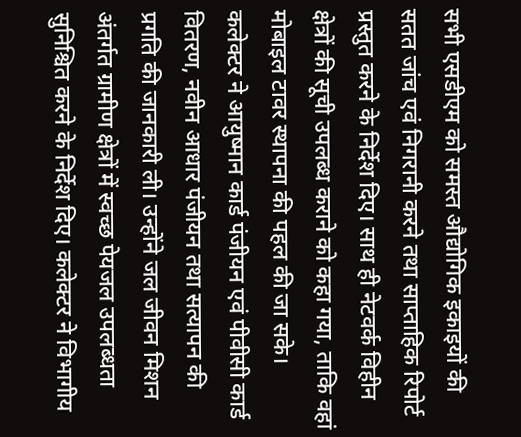सभी एसडीएम को समस्त औद्योगिक इकाइयों की सतत जांच एवं निगरानी करने तथा साप्ताहिक रिपोर्ट प्रस्तुत करने के निर्देश दिए। साथ ही नेटवर्क विहीन क्षेत्रों की सूची उपलब्ध कराने को कहा गया, ताकि वहां मोबाइल टावर स्थापना की पहल की जा सके। कलेक्टर ने आयुष्मान कार्ड पंजीयन एवं पीवीसी कार्ड वितरण, नवीन आधार पंजीयन तथा सत्यापन की प्रगति की जानकारी ली। उन्होंने जल जीवन मिशन अंतर्गत ग्रामीण क्षेत्रों में स्वच्छ पेयजल उपलब्धता सुनिश्चित करने के निर्देश दिए। कलेक्टर ने विभागीय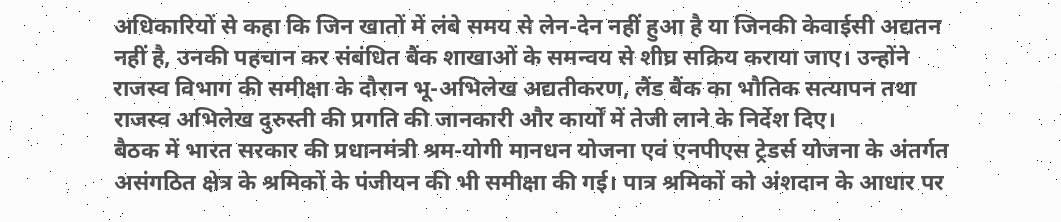अधिकारियों से कहा कि जिन खातों में लंबे समय से लेन-देन नहीं हुआ है या जिनकी केवाईसी अद्यतन नहीं है, उनकी पहचान कर संबंधित बैंक शाखाओं के समन्वय से शीघ्र सक्रिय कराया जाए। उन्होंने राजस्व विभाग की समीक्षा के दौरान भू-अभिलेख अद्यतीकरण, लैंड बैंक का भौतिक सत्यापन तथा राजस्व अभिलेख दुरुस्ती की प्रगति की जानकारी और कार्यों में तेजी लाने के निर्देश दिए।
बैठक में भारत सरकार की प्रधानमंत्री श्रम-योगी मानधन योजना एवं एनपीएस ट्रेडर्स योजना के अंतर्गत असंगठित क्षेत्र के श्रमिकों के पंजीयन की भी समीक्षा की गई। पात्र श्रमिकों को अंशदान के आधार पर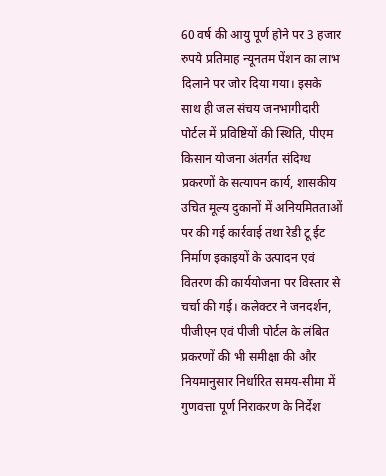60 वर्ष की आयु पूर्ण होने पर 3 हजार रुपये प्रतिमाह न्यूनतम पेंशन का लाभ दिलाने पर जोर दिया गया। इसके साथ ही जल संचय जनभागीदारी पोर्टल में प्रविष्टियों की स्थिति, पीएम किसान योजना अंतर्गत संदिग्ध प्रकरणों के सत्यापन कार्य, शासकीय उचित मूल्य दुकानों में अनियमितताओं पर की गई कार्रवाई तथा रेडी टू ईट निर्माण इकाइयों के उत्पादन एवं वितरण की कार्ययोजना पर विस्तार से चर्चा की गई। कलेक्टर ने जनदर्शन, पीजीएन एवं पीजी पोर्टल के लंबित प्रकरणों की भी समीक्षा की और नियमानुसार निर्धारित समय-सीमा में गुणवत्ता पूर्ण निराकरण के निर्देश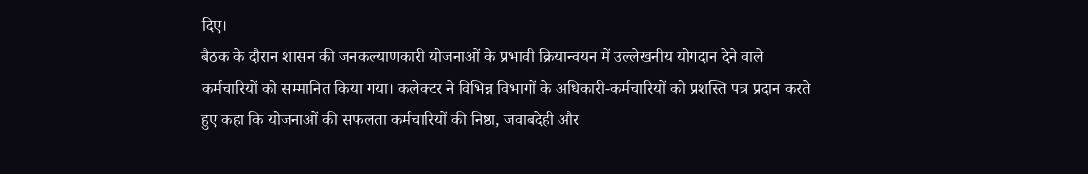दिए।
बैठक के दौरान शासन की जनकल्याणकारी योजनाओं के प्रभावी क्रियान्वयन में उल्लेखनीय योगदान देने वाले कर्मचारियों को सम्मानित किया गया। कलेक्टर ने विभिन्न विभागों के अधिकारी-कर्मचारियों को प्रशस्ति पत्र प्रदान करते हुए कहा कि योजनाओं की सफलता कर्मचारियों की निष्ठा, जवाबदेही और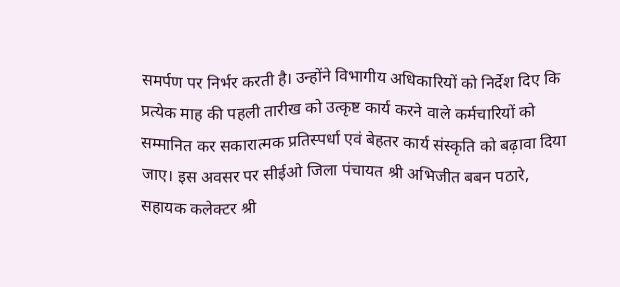समर्पण पर निर्भर करती है। उन्होंने विभागीय अधिकारियों को निर्देश दिए कि प्रत्येक माह की पहली तारीख को उत्कृष्ट कार्य करने वाले कर्मचारियों को सम्मानित कर सकारात्मक प्रतिस्पर्धा एवं बेहतर कार्य संस्कृति को बढ़ावा दिया जाए। इस अवसर पर सीईओ जिला पंचायत श्री अभिजीत बबन पठारे, सहायक कलेक्टर श्री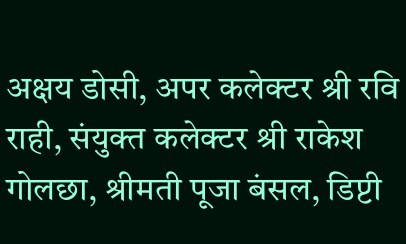अक्षय डोसी, अपर कलेक्टर श्री रवि राही, संयुक्त कलेक्टर श्री राकेश गोलछा, श्रीमती पूजा बंसल, डिप्टी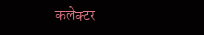कलेक्टर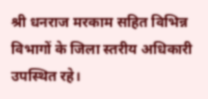श्री धनराज मरकाम सहित विभिन्न विभागों के जिला स्तरीय अधिकारी उपस्थित रहे।